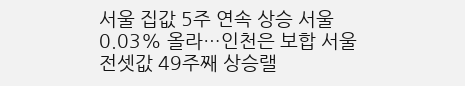서울 집값 5주 연속 상승 서울 0.03% 올라…인천은 보합 서울 전셋값 49주째 상승랠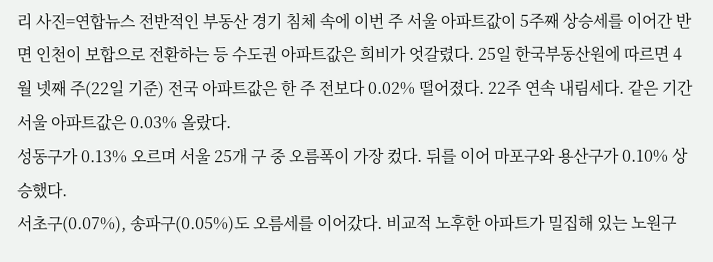리 사진=연합뉴스 전반적인 부동산 경기 침체 속에 이번 주 서울 아파트값이 5주째 상승세를 이어간 반면 인천이 보합으로 전환하는 등 수도권 아파트값은 희비가 엇갈렸다. 25일 한국부동산원에 따르면 4월 넷째 주(22일 기준) 전국 아파트값은 한 주 전보다 0.02% 떨어졌다. 22주 연속 내림세다. 같은 기간 서울 아파트값은 0.03% 올랐다.
성동구가 0.13% 오르며 서울 25개 구 중 오름폭이 가장 컸다. 뒤를 이어 마포구와 용산구가 0.10% 상승했다.
서초구(0.07%), 송파구(0.05%)도 오름세를 이어갔다. 비교적 노후한 아파트가 밀집해 있는 노원구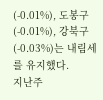(-0.01%), 도봉구(-0.01%), 강북구(-0.03%)는 내림세를 유지했다.
지난주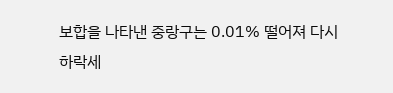보합을 나타낸 중랑구는 0.01% 떨어져 다시 하락세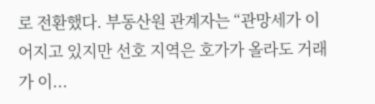로 전환했다. 부동산원 관계자는 “관망세가 이어지고 있지만 선호 지역은 호가가 올라도 거래가 이...